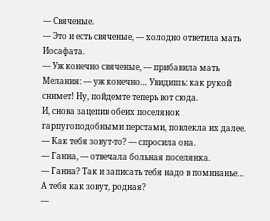— Свяченые.
— Это и есть свяченые, — холодно ответила мать Иосафата.
— Уж конечно свяченые, — прибавила мать Мелания: — уж конечно… Увидишь: как рукой снимет! Ну, пойдемте теперь вот сюда.
И, снова зацепив обеих поселянок гарпугоподобными перстами, повлекла их далее.
— Как тебя зовут-то? — спросила она.
— Ганна, — отвечала больная поселянка.
— Ганна? Так и записать тебя надо в поминанье… А тебя как зовут, родная?
—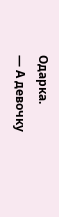Одарка.
— А девочку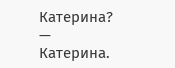Катерина?
— Катерина.